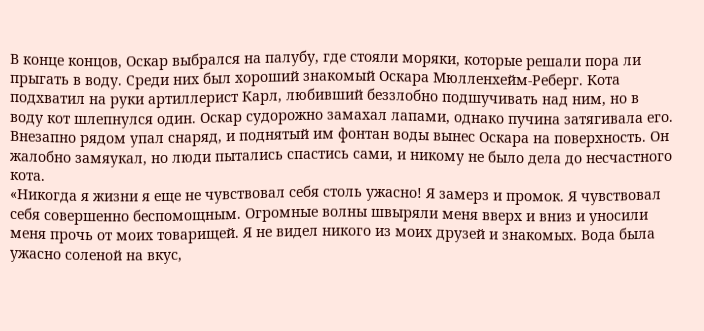В конце концов, Оскар выбрался на палубу, где стояли моряки, которые решали пора ли прыгать в воду. Среди них был хороший знакомый Оскара Мюлленхейм-Реберг. Кота подхватил на руки артиллерист Карл, любивший беззлобно подшучивать над ним, но в воду кот шлепнулся один. Оскар судорожно замахал лапами, однако пучина затягивала его. Внезапно рядом упал снаряд, и поднятый им фонтан воды вынес Оскара на поверхность. Он жалобно замяукал, но люди пытались спастись сами, и никому не было дела до несчастного кота.
«Никогда я жизни я еще не чувствовал себя столь ужасно! Я замерз и промок. Я чувствовал себя совершенно беспомощным. Огромные волны швыряли меня вверх и вниз и уносили меня прочь от моих товарищей. Я не видел никого из моих друзей и знакомых. Вода была ужасно соленой на вкус,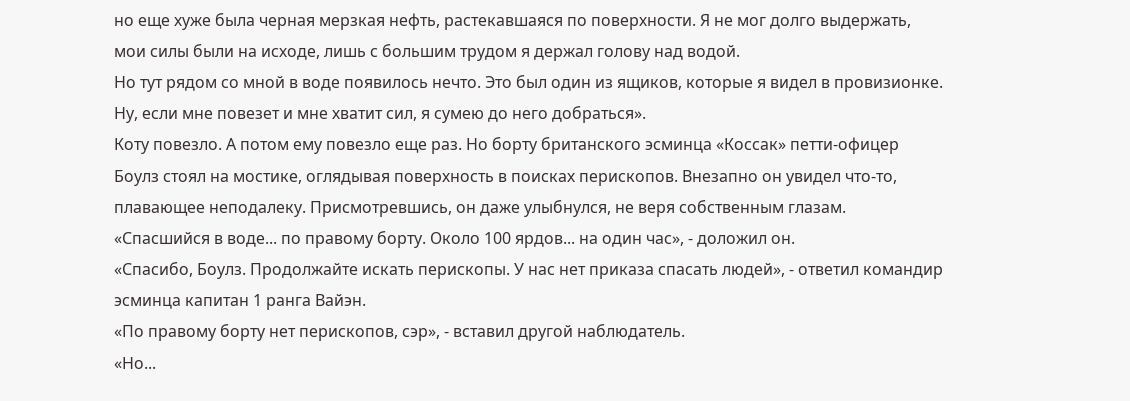но еще хуже была черная мерзкая нефть, растекавшаяся по поверхности. Я не мог долго выдержать, мои силы были на исходе, лишь с большим трудом я держал голову над водой.
Но тут рядом со мной в воде появилось нечто. Это был один из ящиков, которые я видел в провизионке. Ну, если мне повезет и мне хватит сил, я сумею до него добраться».
Коту повезло. А потом ему повезло еще раз. Но борту британского эсминца «Коссак» петти-офицер Боулз стоял на мостике, оглядывая поверхность в поисках перископов. Внезапно он увидел что-то, плавающее неподалеку. Присмотревшись, он даже улыбнулся, не веря собственным глазам.
«Спасшийся в воде... по правому борту. Около 100 ярдов... на один час», - доложил он.
«Спасибо, Боулз. Продолжайте искать перископы. У нас нет приказа спасать людей», - ответил командир эсминца капитан 1 ранга Вайэн.
«По правому борту нет перископов, сэр», - вставил другой наблюдатель.
«Но...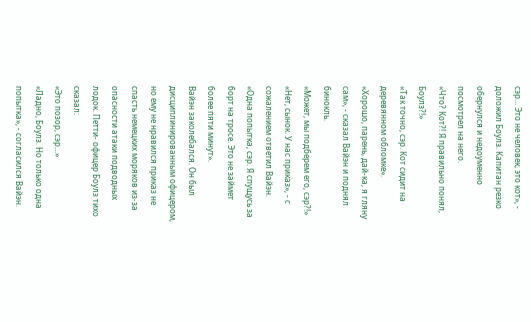сэр... Это не человек, это кот», - доложил Боулз. Капитан резко обернулся и недоуменно посмотрел на него.
«Что? Кот?! Я правильно понял, Боулз?!»
«Так точно, сэр. Кот сидит на деревянном обломке».
«Хорошо, парень, дай-ка, я гляну сам», - сказал Вайэн и поднял бинокль.
«Может, мы подберем его, сэр?!»
«Нет, сынок. У нас приказ», - с сожалением ответил Вайэн.
«Одна попытка, сэр. Я спущусь за борт на тросе. Это не займет более пяти минут».
Вайэн заколебался. Он был дисциплинированным офицером, но ему не нравился приказ не спасть немецких моряков из-за опасности атаки подводных лодок. Петти- офицер Боулз тихо сказал:
«Это позор, сэр...»
«Ладно, Боулз. Но только одна попытка», - согласился Вайэн.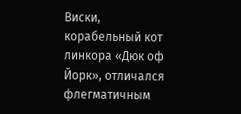Виски, корабельный кот линкора «Дюк оф Йорк», отличался флегматичным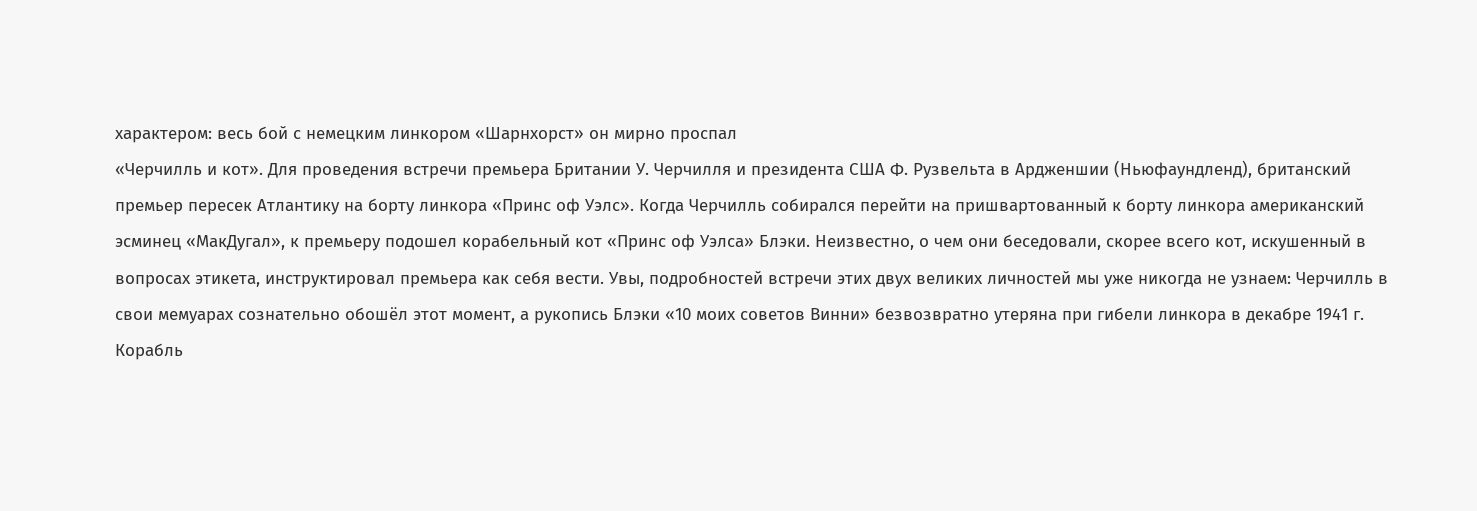характером: весь бой с немецким линкором «Шарнхорст» он мирно проспал
«Черчилль и кот». Для проведения встречи премьера Британии У. Черчилля и президента США Ф. Рузвельта в Ардженшии (Ньюфаундленд), британский премьер пересек Атлантику на борту линкора «Принс оф Уэлс». Когда Черчилль собирался перейти на пришвартованный к борту линкора американский эсминец «МакДугал», к премьеру подошел корабельный кот «Принс оф Уэлса» Блэки. Неизвестно, о чем они беседовали, скорее всего кот, искушенный в вопросах этикета, инструктировал премьера как себя вести. Увы, подробностей встречи этих двух великих личностей мы уже никогда не узнаем: Черчилль в свои мемуарах сознательно обошёл этот момент, а рукопись Блэки «10 моих советов Винни» безвозвратно утеряна при гибели линкора в декабре 1941 г.
Корабль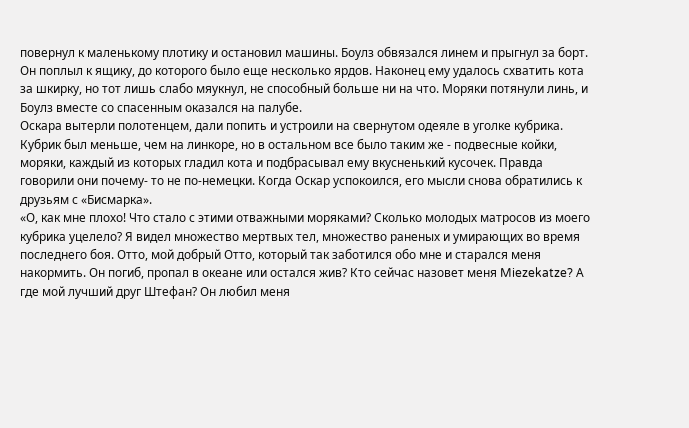повернул к маленькому плотику и остановил машины. Боулз обвязался линем и прыгнул за борт. Он поплыл к ящику, до которого было еще несколько ярдов. Наконец ему удалось схватить кота за шкирку, но тот лишь слабо мяукнул, не способный больше ни на что. Моряки потянули линь, и Боулз вместе со спасенным оказался на палубе.
Оскара вытерли полотенцем, дали попить и устроили на свернутом одеяле в уголке кубрика. Кубрик был меньше, чем на линкоре, но в остальном все было таким же - подвесные койки, моряки, каждый из которых гладил кота и подбрасывал ему вкусненький кусочек. Правда говорили они почему- то не по-немецки. Когда Оскар успокоился, его мысли снова обратились к друзьям с «Бисмарка».
«О, как мне плохо! Что стало с этими отважными моряками? Сколько молодых матросов из моего кубрика уцелело? Я видел множество мертвых тел, множество раненых и умирающих во время последнего боя. Отто, мой добрый Отто, который так заботился обо мне и старался меня накормить. Он погиб, пропал в океане или остался жив? Кто сейчас назовет меня Miezekatze? А где мой лучший друг Штефан? Он любил меня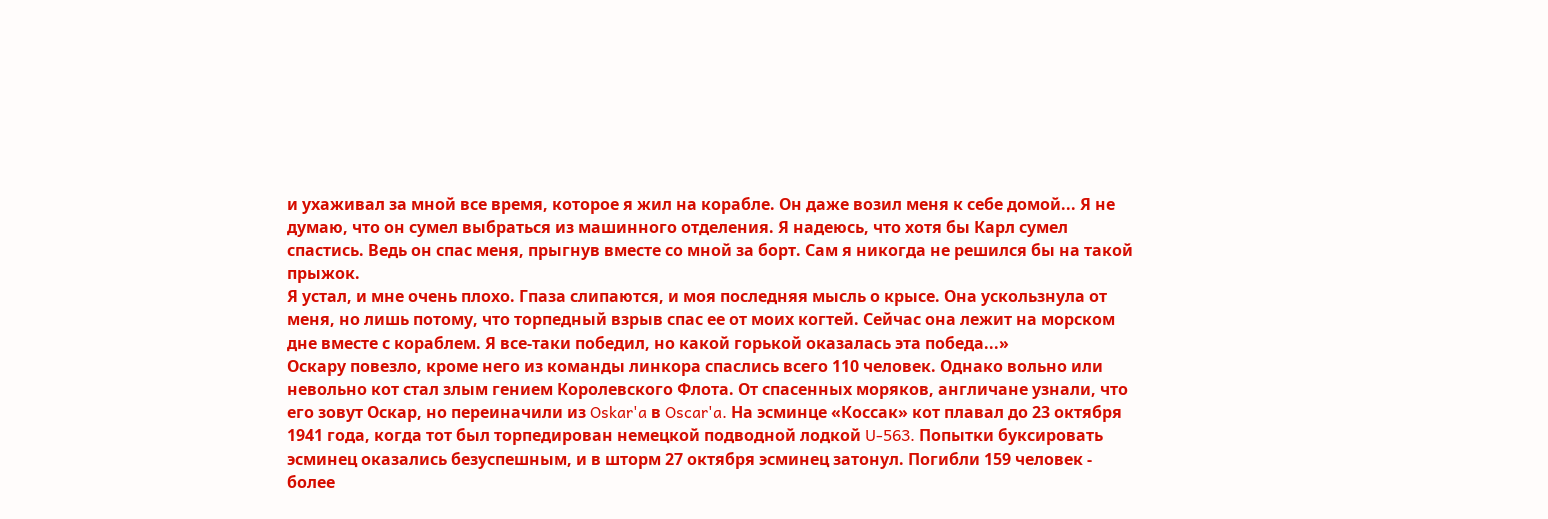и ухаживал за мной все время, которое я жил на корабле. Он даже возил меня к себе домой... Я не думаю, что он сумел выбраться из машинного отделения. Я надеюсь, что хотя бы Карл сумел спастись. Ведь он спас меня, прыгнув вместе со мной за борт. Сам я никогда не решился бы на такой прыжок.
Я устал, и мне очень плохо. Гпаза слипаются, и моя последняя мысль о крысе. Она ускользнула от меня, но лишь потому, что торпедный взрыв спас ее от моих когтей. Сейчас она лежит на морском дне вместе с кораблем. Я все-таки победил, но какой горькой оказалась эта победа...»
Оскару повезло, кроме него из команды линкора спаслись всего 110 человек. Однако вольно или невольно кот стал злым гением Королевского Флота. От спасенных моряков, англичане узнали, что его зовут Оскар, но переиначили из Oskar'a в Oscar'a. На эсминце «Коссак» кот плавал до 23 октября 1941 года, когда тот был торпедирован немецкой подводной лодкой U-563. Попытки буксировать эсминец оказались безуспешным, и в шторм 27 октября эсминец затонул. Погибли 159 человек - более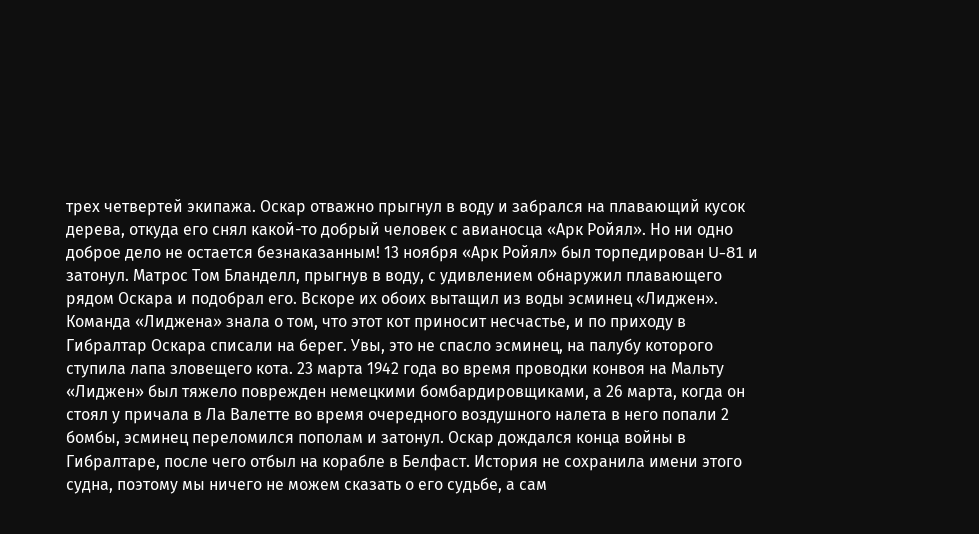трех четвертей экипажа. Оскар отважно прыгнул в воду и забрался на плавающий кусок дерева, откуда его снял какой-то добрый человек с авианосца «Арк Ройял». Но ни одно доброе дело не остается безнаказанным! 13 ноября «Арк Ройял» был торпедирован U-81 и затонул. Матрос Том Бланделл, прыгнув в воду, с удивлением обнаружил плавающего рядом Оскара и подобрал его. Вскоре их обоих вытащил из воды эсминец «Лиджен». Команда «Лиджена» знала о том, что этот кот приносит несчастье, и по приходу в Гибралтар Оскара списали на берег. Увы, это не спасло эсминец, на палубу которого ступила лапа зловещего кота. 23 марта 1942 года во время проводки конвоя на Мальту «Лиджен» был тяжело поврежден немецкими бомбардировщиками, а 26 марта, когда он стоял у причала в Ла Валетте во время очередного воздушного налета в него попали 2 бомбы, эсминец переломился пополам и затонул. Оскар дождался конца войны в Гибралтаре, после чего отбыл на корабле в Белфаст. История не сохранила имени этого судна, поэтому мы ничего не можем сказать о его судьбе, а сам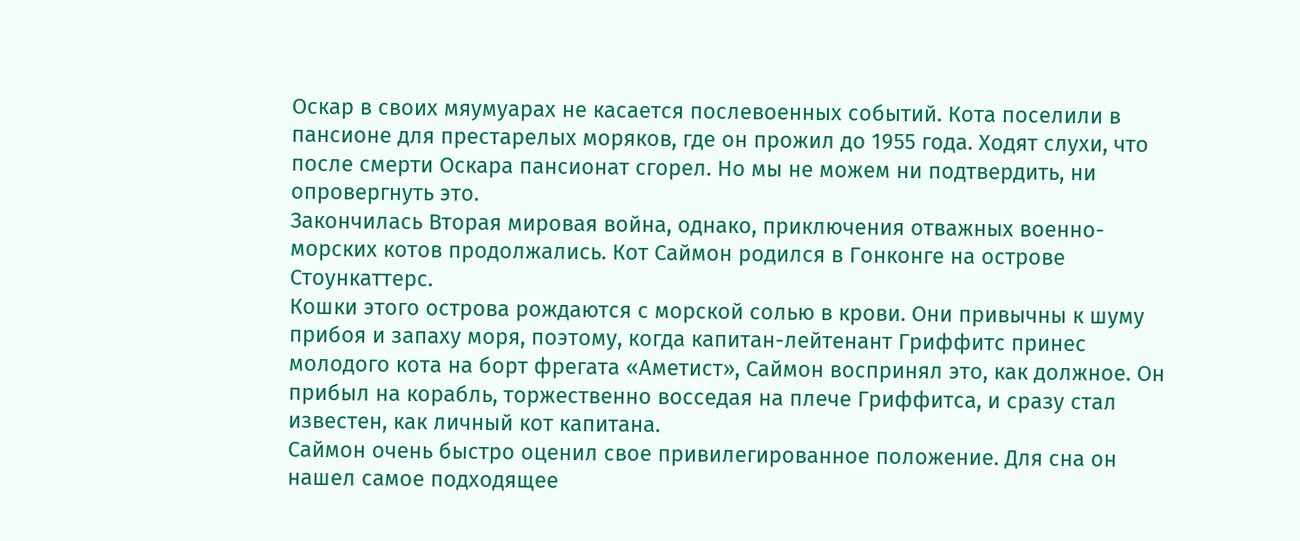Оскар в своих мяумуарах не касается послевоенных событий. Кота поселили в пансионе для престарелых моряков, где он прожил до 1955 года. Ходят слухи, что после смерти Оскара пансионат сгорел. Но мы не можем ни подтвердить, ни опровергнуть это.
Закончилась Вторая мировая война, однако, приключения отважных военно-морских котов продолжались. Кот Саймон родился в Гонконге на острове Стоункаттерс.
Кошки этого острова рождаются с морской солью в крови. Они привычны к шуму прибоя и запаху моря, поэтому, когда капитан-лейтенант Гриффитс принес молодого кота на борт фрегата «Аметист», Саймон воспринял это, как должное. Он прибыл на корабль, торжественно восседая на плече Гриффитса, и сразу стал известен, как личный кот капитана.
Саймон очень быстро оценил свое привилегированное положение. Для сна он нашел самое подходящее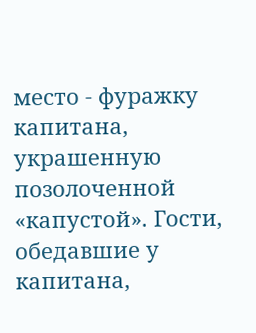место - фуражку капитана, украшенную позолоченной «капустой». Гости, обедавшие у капитана,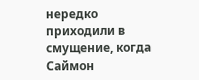нередко приходили в смущение, когда Саймон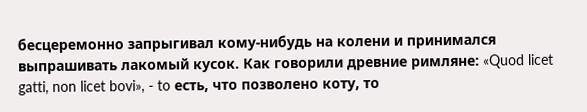бесцеремонно запрыгивал кому-нибудь на колени и принимался выпрашивать лакомый кусок. Как говорили древние римляне: «Quod licet gatti, non licet bovi», - to есть, что позволено коту, то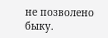не позволено быку.